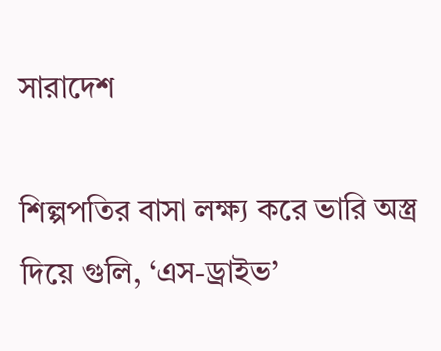সারাদেশ

শিল্পপতির বাসা লক্ষ্য করে ভারি অস্ত্র দিয়ে গুলি, ‘এস-ড্রাইভ’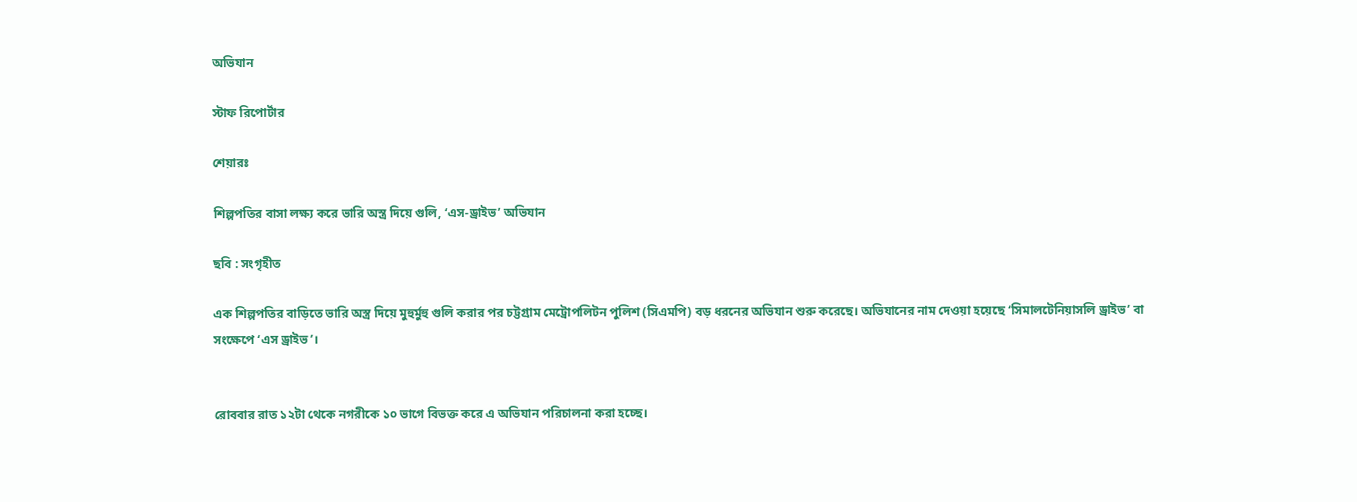অভিযান

স্টাফ রিপোর্টার

শেয়ারঃ

শিল্পপতির বাসা লক্ষ্য করে ভারি অস্ত্র দিয়ে গুলি, ‘এস-ড্রাইভ’ অভিযান

ছবি : সংগৃহীত

এক শিল্পপতির বাড়িতে ভারি অস্ত্র দিয়ে মুহুর্মুহু গুলি করার পর চট্টগ্রাম মেট্রোপলিটন পুলিশ (সিএমপি) বড় ধরনের অভিযান শুরু করেছে। অভিযানের নাম দেওয়া হয়েছে ‘সিমালটেনিয়াসলি ড্রাইভ’ বা সংক্ষেপে ‘এস ড্রাইভ’।


রোববার রাত ১২টা থেকে নগরীকে ১০ ভাগে বিভক্ত করে এ অভিযান পরিচালনা করা হচ্ছে।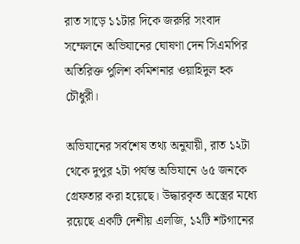রাত সাড়ে ১১টার দিকে জরুরি সংবাদ সম্মেলনে অভিযানের ঘোষণা দেন সিএমপির অতিরিক্ত পুলিশ কমিশনার ওয়াহিদুল হক চৌধুরী।

অভিযানের সর্বশেষ তথ্য অনুযায়ী, রাত ১২টা থেকে দুপুর ২টা পর্যন্ত অভিযানে ৬৫ জনকে গ্রেফতার করা হয়েছে। উদ্ধারকৃত অস্ত্রের মধ্যে রয়েছে একটি দেশীয় এলজি, ১২টি শটগানের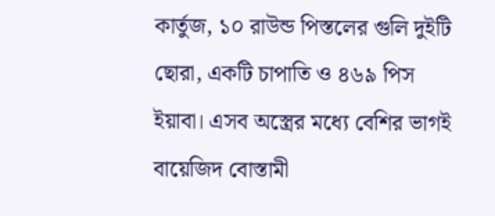কার্তুজ, ১০ রাউন্ড পিস্তলের গুলি দুইটি ছোরা, একটি চাপাতি ও ৪৬৯ পিস ইয়াবা। এসব অস্ত্রের মধ্যে বেশির ভাগই বায়েজিদ বোস্তামী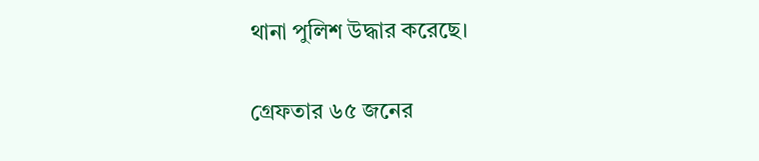থানা পুলিশ উদ্ধার করেছে।

গ্রেফতার ৬৫ জনের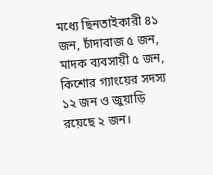মধ্যে ছিনতাইকারী ৪১ জন, চাঁদাবাজ ৫ জন, মাদক ব্যবসায়ী ৫ জন, কিশোর গ্যাংয়ের সদস্য ১২ জন ও জুয়াড়ি রয়েছে ২ জন।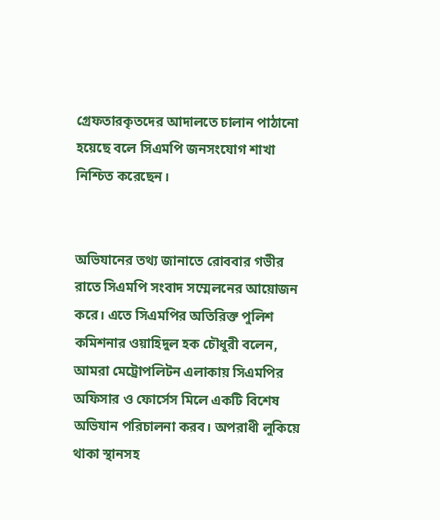গ্রেফতারকৃতদের আদালতে চালান পাঠানো হয়েছে বলে সিএমপি জনসংযোগ শাখা নিশ্চিত করেছেন।


অভিযানের তথ্য জানাতে রোববার গভীর রাতে সিএমপি সংবাদ সম্মেলনের আয়োজন করে। এতে সিএমপির অতিরিক্ত পুলিশ কমিশনার ওয়াহিদুল হক চৌধুরী বলেন, আমরা মেট্রোপলিটন এলাকায় সিএমপির অফিসার ও ফোর্সেস মিলে একটি বিশেষ অভিযান পরিচালনা করব। অপরাধী লুকিয়ে থাকা স্থানসহ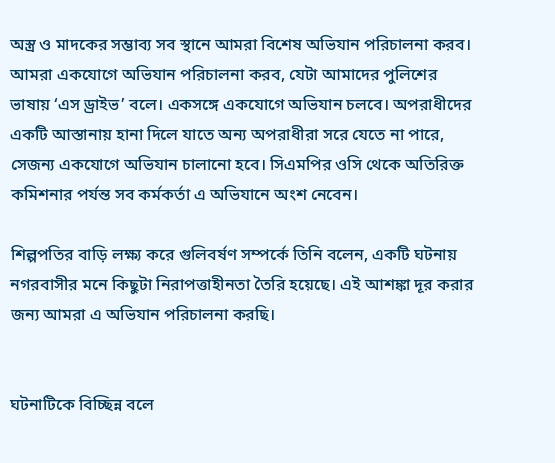অস্ত্র ও মাদকের সম্ভাব্য সব স্থানে আমরা বিশেষ অভিযান পরিচালনা করব। আমরা একযোগে অভিযান পরিচালনা করব, যেটা আমাদের পুলিশের ভাষায় ‘এস ড্রাইভ’ বলে। একসঙ্গে একযোগে অভিযান চলবে। অপরাধীদের একটি আস্তানায় হানা দিলে যাতে অন্য অপরাধীরা সরে যেতে না পারে, সেজন্য একযোগে অভিযান চালানো হবে। সিএমপির ওসি থেকে অতিরিক্ত কমিশনার পর্যন্ত সব কর্মকর্তা এ অভিযানে অংশ নেবেন।

শিল্পপতির বাড়ি লক্ষ্য করে গুলিবর্ষণ সম্পর্কে তিনি বলেন, একটি ঘটনায় নগরবাসীর মনে কিছুটা নিরাপত্তাহীনতা তৈরি হয়েছে। এই আশঙ্কা দূর করার জন্য আমরা এ অভিযান পরিচালনা করছি।


ঘটনাটিকে বিচ্ছিন্ন বলে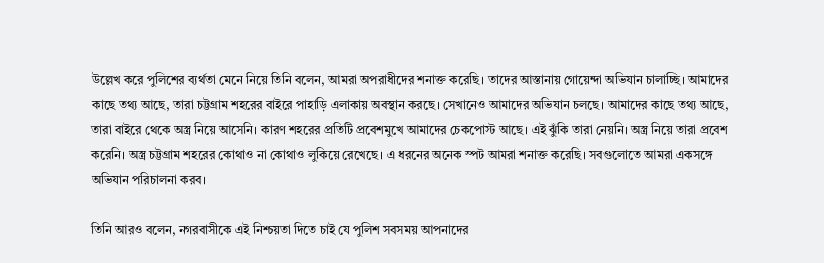উল্লেখ করে পুলিশের ব্যর্থতা মেনে নিয়ে তিনি বলেন, আমরা অপরাধীদের শনাক্ত করেছি। তাদের আস্তানায় গোয়েন্দা অভিযান চালাচ্ছি। আমাদের কাছে তথ্য আছে, তারা চট্টগ্রাম শহরের বাইরে পাহাড়ি এলাকায় অবস্থান করছে। সেখানেও আমাদের অভিযান চলছে। আমাদের কাছে তথ্য আছে, তারা বাইরে থেকে অস্ত্র নিয়ে আসেনি। কারণ শহরের প্রতিটি প্রবেশমুখে আমাদের চেকপোস্ট আছে। এই ঝুঁকি তারা নেয়নি। অস্ত্র নিয়ে তারা প্রবেশ করেনি। অস্ত্র চট্টগ্রাম শহরের কোথাও না কোথাও লুকিয়ে রেখেছে। এ ধরনের অনেক স্পট আমরা শনাক্ত করেছি। সবগুলোতে আমরা একসঙ্গে অভিযান পরিচালনা করব।

তিনি আরও বলেন, নগরবাসীকে এই নিশ্চয়তা দিতে চাই যে পুলিশ সবসময় আপনাদের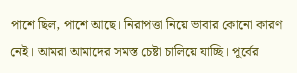পাশে ছিল, পাশে আছে। নিরাপত্তা নিয়ে ভাবার কোনো কারণ নেই। আমরা আমাদের সমস্ত চেষ্টা চালিয়ে যাচ্ছি। পূর্বের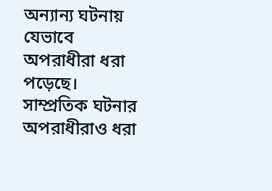অন্যান্য ঘটনায় যেভাবে অপরাধীরা ধরা পড়েছে। সাম্প্রতিক ঘটনার অপরাধীরাও ধরা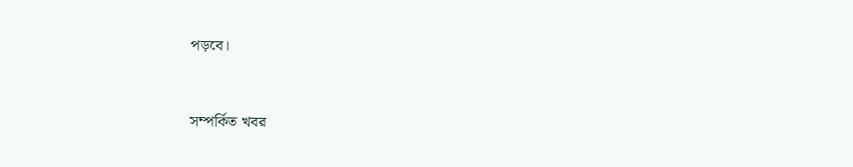পড়বে।


সম্পর্কিত খবর